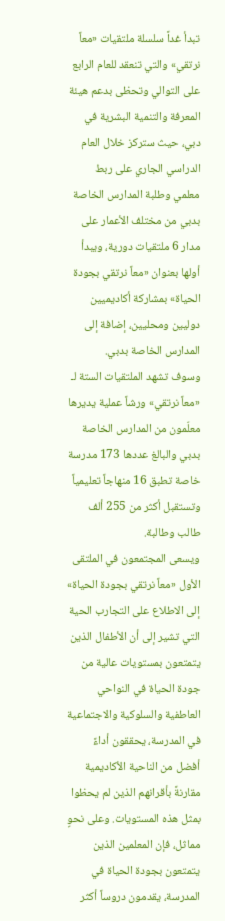تبدأ غداً سلسلة ملتقيات «معاً نرتقي» والتي تنعقد للعام الرابع على التوالي وتحظى بدعم هيئة المعرفة والتنمية البشرية في دبي، حيث ستركز خلال العام الدراسي الجاري على ربط معلمي وطلبة المدارس الخاصة بدبي من مختلف الأعمار على مدار 6 ملتقيات دورية، ويبدأ أولها بعنوان «معاً نرتقي بجودة الحياة» بمشاركة أكاديميين دوليين ومحليين، إضافة إلى المدارس الخاصة بدبي.
وسوف تشهد الملتقيات الستة لـ «معاً نرتقي» ورشاً عملية يديرها معلّمون من المدارس الخاصة بدبي والبالغ عددها 173 مدرسة خاصة تطبق 16 منهاجاً تعليمياً وتستقبل أكثر من 255 ألف طالب وطالبة.
ويسعى المجتمعون في الملتقى الأول «معاً نرتقي بجودة الحياة» إلى الاطلاع على التجارب الحية التي تشير إلى أن الأطفال الذين يتمتعون بمستويات عالية من جودة الحياة في النواحي العاطفية والسلوكية والاجتماعية في المدرسة، يحققون أداءً أفضل من الناحية الأكاديمية مقارنةً بأقرانهم الذين لم يحظوا بمثل هذه المستويات. وعلى نحوٍ مماثل، فإن المعلمين الذين يتمتعون بجودة الحياة في المدرسة، يقدمون دروساً أكثر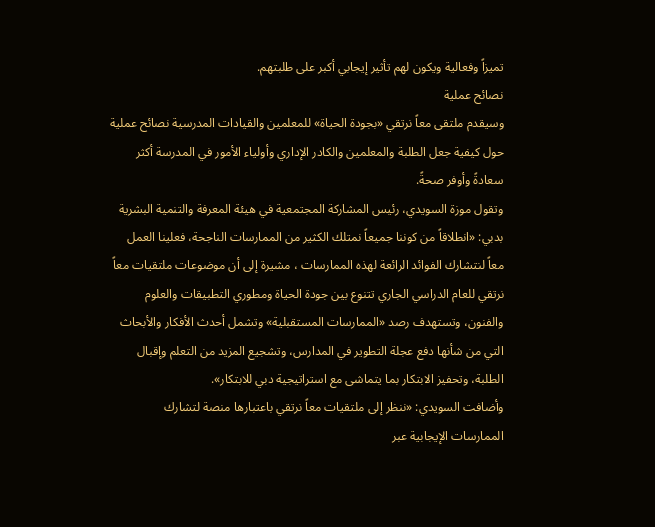تميزاً وفعالية ويكون لهم تأثير إيجابي أكبر على طلبتهم.
نصائح عملية
وسيقدم ملتقى معاً نرتقي «بجودة الحياة» للمعلمين والقيادات المدرسية نصائح عملية حول كيفية جعل الطلبة والمعلمين والكادر الإداري وأولياء الأمور في المدرسة أكثر سعادةً وأوفر صحةً.
وتقول موزة السويدي، رئيس المشاركة المجتمعية في هيئة المعرفة والتنمية البشرية بدبي: «انطلاقاً من كوننا جميعاً نمتلك الكثير من الممارسات الناجحة، فعلينا العمل معاً لنتشارك الفوائد الرائعة لهذه الممارسات ، مشيرة إلى أن موضوعات ملتقيات معاً نرتقي للعام الدراسي الجاري تتنوع بين جودة الحياة ومطوري التطبيقات والعلوم والفنون، وتستهدف رصد «الممارسات المستقبلية» وتشمل أحدث الأفكار والأبحاث التي من شأنها دفع عجلة التطوير في المدارس، وتشجيع المزيد من التعلم وإقبال الطلبة، وتحفيز الابتكار بما يتماشى مع استراتيجية دبي للابتكار».
وأضافت السويدي: «ننظر إلى ملتقيات معاً نرتقي باعتبارها منصة لتشارك الممارسات الإيجابية عبر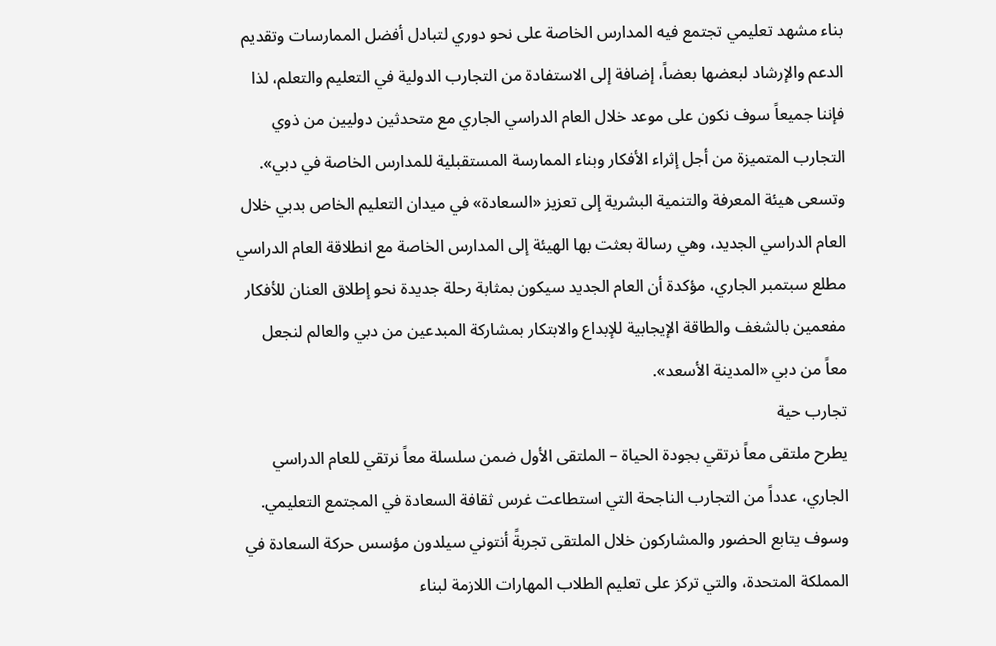بناء مشهد تعليمي تجتمع فيه المدارس الخاصة على نحو دوري لتبادل أفضل الممارسات وتقديم الدعم والإرشاد لبعضها بعضاً، إضافة إلى الاستفادة من التجارب الدولية في التعليم والتعلم، لذا فإننا جميعاً سوف نكون على موعد خلال العام الدراسي الجاري مع متحدثين دوليين من ذوي التجارب المتميزة من أجل إثراء الأفكار وبناء الممارسة المستقبلية للمدارس الخاصة في دبي».
وتسعى هيئة المعرفة والتنمية البشرية إلى تعزيز «السعادة» في ميدان التعليم الخاص بدبي خلال العام الدراسي الجديد، وهي رسالة بعثت بها الهيئة إلى المدارس الخاصة مع انطلاقة العام الدراسي مطلع سبتمبر الجاري، مؤكدة أن العام الجديد سيكون بمثابة رحلة جديدة نحو إطلاق العنان للأفكار مفعمين بالشغف والطاقة الإيجابية للإبداع والابتكار بمشاركة المبدعين من دبي والعالم لنجعل معاً من دبي «المدينة الأسعد».
تجارب حية
يطرح ملتقى معاً نرتقي بجودة الحياة – الملتقى الأول ضمن سلسلة معاً نرتقي للعام الدراسي الجاري، عدداً من التجارب الناجحة التي استطاعت غرس ثقافة السعادة في المجتمع التعليمي.
وسوف يتابع الحضور والمشاركون خلال الملتقى تجربةً أنتوني سيلدون مؤسس حركة السعادة في المملكة المتحدة، والتي تركز على تعليم الطلاب المهارات اللازمة لبناء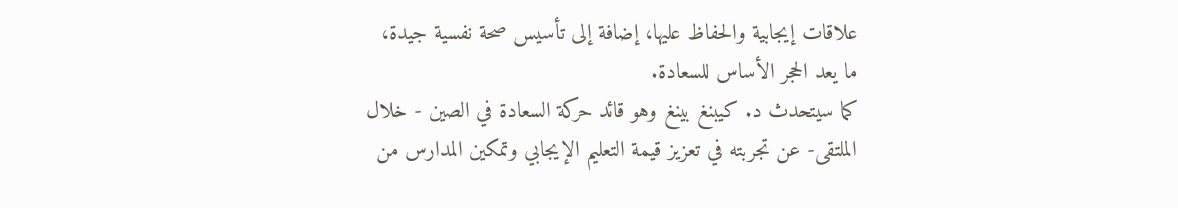علاقات إيجابية والحفاظ عليها، إضافة إلى تأسيس صحة نفسية جيدة، ما يعد الحجر الأساس للسعادة.
كما سيتحدث د. كيبنغ بينغ وهو قائد حركة السعادة في الصين - خلال الملتقى- عن تجربته في تعزيز قيمة التعليم الإيجابي وتمكين المدارس من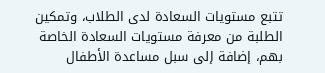تتبع مستويات السعادة لدى الطلاب، وتمكين الطلبة من معرفة مستويات السعادة الخاصة بهم، إضافة إلى سبل مساعدة الأطفال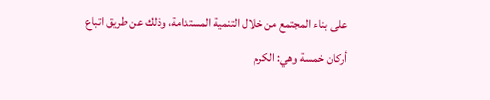على بناء المجتمع من خلال التنمية المستدامة، وذلك عن طريق اتباع أركان خمسة وهي: الكرم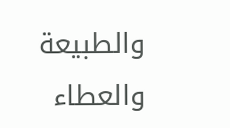والطبيعة والعطاء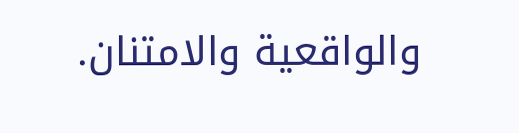والواقعية والامتنان.